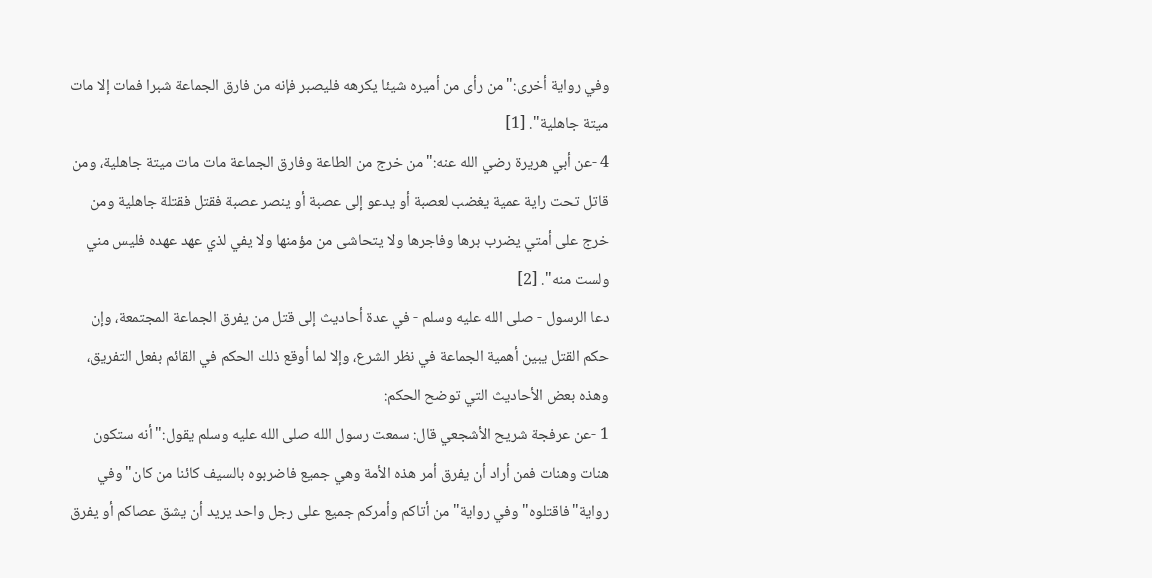وفي رواية أخرى:"من رأى من أميره شيئا يكرهه فليصبر فإنه من فارق الجماعة شبرا فمات إلا مات ميتة جاهلية". [1]
4 -عن أبي هريرة رضي الله عنه:"من خرج من الطاعة وفارق الجماعة مات مات ميتة جاهلية، ومن قاتل تحت راية عمية يغضب لعصبة أو يدعو إلى عصبة أو ينصر عصبة فقتل فقتلة جاهلية ومن خرج على أمتي يضرب برها وفاجرها ولا يتحاشى من مؤمنها ولا يفي لذي عهد عهده فليس مني ولست منه". [2]
دعا الرسول - صلى الله عليه وسلم - في عدة أحاديث إلى قتل من يفرق الجماعة المجتمعة، وإن حكم القتل يبين أهمية الجماعة في نظر الشرع، وإلا لما أوقع ذلك الحكم في القائم بفعل التفريق، وهذه بعض الأحاديث التي توضح الحكم:
1 -عن عرفجة شريح الأشجعي قال: سمعت رسول الله صلى الله عليه وسلم يقول:"أنه ستكون هنات وهنات فمن أراد أن يفرق أمر هذه الأمة وهي جميع فاضربوه بالسيف كائنا من كان"وفي رواية"فاقتلوه"وفي رواية"من أتاكم وأمركم جميع على رجل واحد يريد أن يشق عصاكم أو يفرق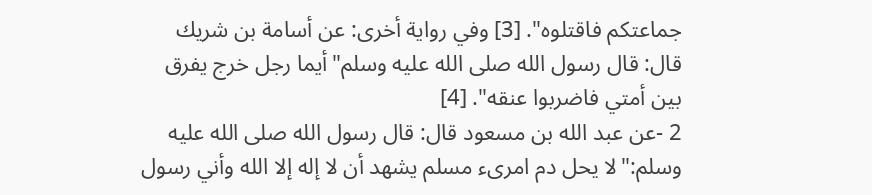جماعتكم فاقتلوه". [3] وفي رواية أخرى: عن أسامة بن شريك قال: قال رسول الله صلى الله عليه وسلم"أيما رجل خرج يفرق بين أمتي فاضربوا عنقه". [4]
2 -عن عبد الله بن مسعود قال: قال رسول الله صلى الله عليه وسلم:"لا يحل دم امرىء مسلم يشهد أن لا إله إلا الله وأني رسول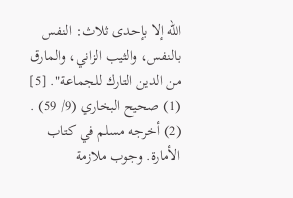الله إلا بإحدى ثلاث: النفس بالنفس، والثيب الزاني، والمارق من الدين التارك للجماعة". [5]
(1) صحيح البخاري (9/ 59) .
(2) أخرجه مسلم في كتاب الأمارة. وجوب ملازمة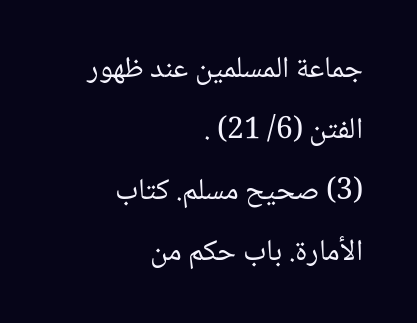جماعة المسلمين عند ظهور الفتن (6/ 21) .
(3) صحيح مسلم. كتاب الأمارة. باب حكم من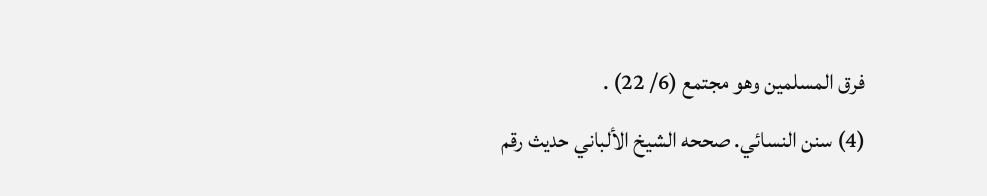فرق المسلمين وهو مجتمع (6/ 22) .
(4) سنن النسائي. صححه الشيخ الألباني حديث رقم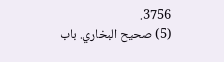3756.
(5) صحيح البخاري. باب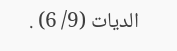الديات (9/ 6) .